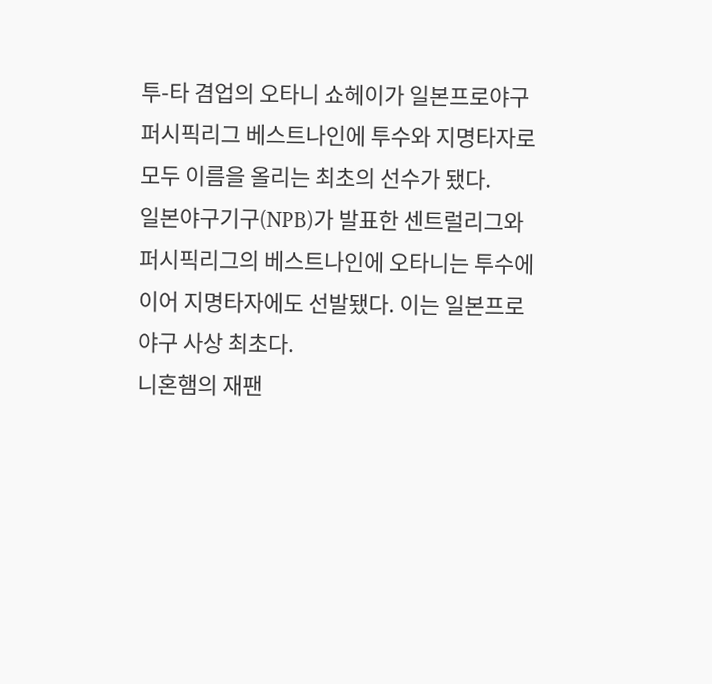투-타 겸업의 오타니 쇼헤이가 일본프로야구 퍼시픽리그 베스트나인에 투수와 지명타자로 모두 이름을 올리는 최초의 선수가 됐다.
일본야구기구(NPB)가 발표한 센트럴리그와 퍼시픽리그의 베스트나인에 오타니는 투수에 이어 지명타자에도 선발됐다. 이는 일본프로야구 사상 최초다.
니혼햄의 재팬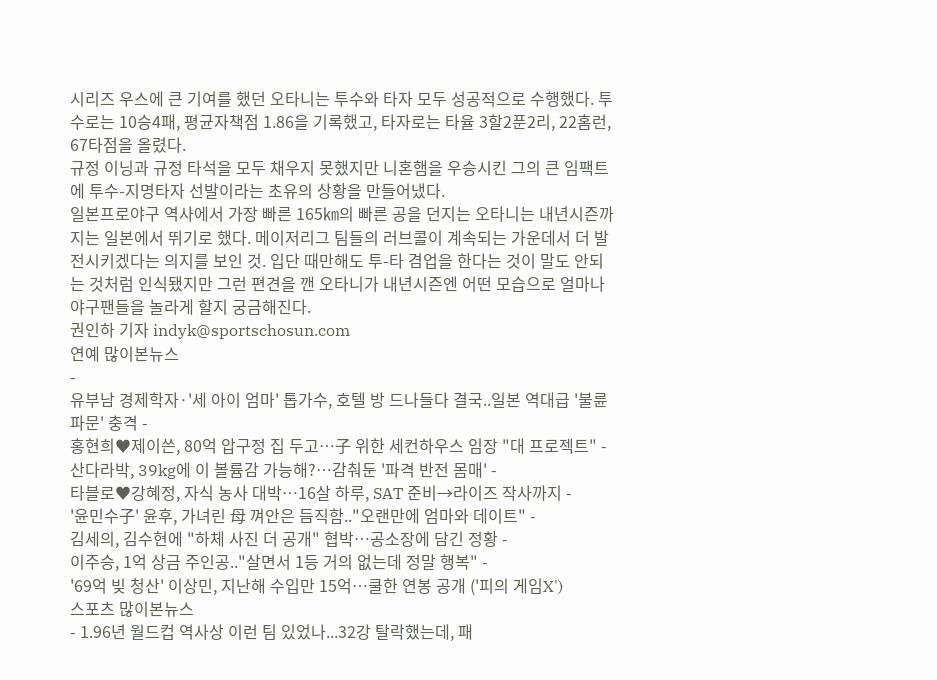시리즈 우스에 큰 기여를 했던 오타니는 투수와 타자 모두 성공적으로 수행했다. 투수로는 10승4패, 평균자책점 1.86을 기록했고, 타자로는 타율 3할2푼2리, 22홈런, 67타점을 올렸다.
규정 이닝과 규정 타석을 모두 채우지 못했지만 니혼햄을 우승시킨 그의 큰 임팩트에 투수-지명타자 선발이라는 초유의 상황을 만들어냈다.
일본프로야구 역사에서 가장 빠른 165㎞의 빠른 공을 던지는 오타니는 내년시즌까지는 일본에서 뛰기로 했다. 메이저리그 팀들의 러브콜이 계속되는 가운데서 더 발전시키겠다는 의지를 보인 것. 입단 때만해도 투-타 겸업을 한다는 것이 말도 안되는 것처럼 인식됐지만 그런 편견을 깬 오타니가 내년시즌엔 어떤 모습으로 얼마나 야구팬들을 놀라게 할지 궁금해진다.
권인하 기자 indyk@sportschosun.com
연예 많이본뉴스
-
유부남 경제학자·'세 아이 엄마' 톱가수, 호텔 방 드나들다 결국..일본 역대급 '불륜 파문' 충격 -
홍현희♥제이쓴, 80억 압구정 집 두고…子 위한 세컨하우스 임장 "대 프로젝트" -
산다라박, 39kg에 이 볼륨감 가능해?…감춰둔 '파격 반전 몸매' -
타블로♥강혜정, 자식 농사 대박…16살 하루, SAT 준비→라이즈 작사까지 -
'윤민수子' 윤후, 가녀린 母 껴안은 듬직함.."오랜만에 엄마와 데이트" -
김세의, 김수현에 "하체 사진 더 공개" 협박…공소장에 담긴 정황 -
이주승, 1억 상금 주인공.."살면서 1등 거의 없는데 정말 행복" -
'69억 빚 청산' 이상민, 지난해 수입만 15억…쿨한 연봉 공개 ('피의 게임X')
스포츠 많이본뉴스
- 1.96년 월드컵 역사상 이런 팀 있었나...32강 탈락했는데, 패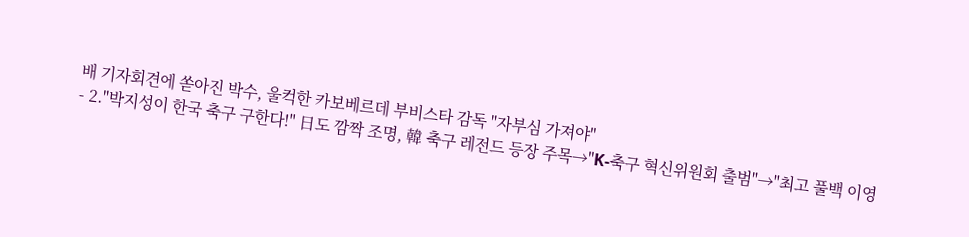배 기자회견에 쏟아진 박수, 울컥한 카보베르데 부비스타 감독 "자부심 가져야"
- 2."박지성이 한국 축구 구한다!" 日도 깜짝 조명, 韓 축구 레전드 등장 주목→"K-축구 혁신위원회 출범"→"최고 풀백 이영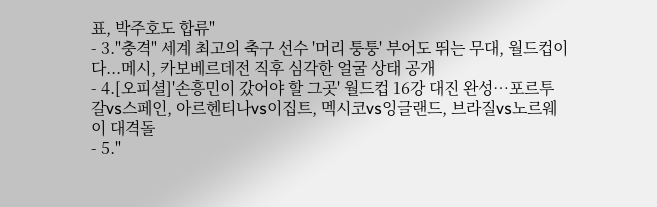표, 박주호도 합류"
- 3."충격" 세계 최고의 축구 선수 '머리 퉁퉁' 부어도 뛰는 무대, 월드컵이다...메시, 카보베르데전 직후 심각한 얼굴 상태 공개
- 4.[오피셜]'손흥민이 갔어야 할 그곳' 월드컵 16강 대진 완성…포르투갈vs스페인, 아르헨티나vs이집트, 멕시코vs잉글랜드, 브라질vs노르웨이 대격돌
- 5."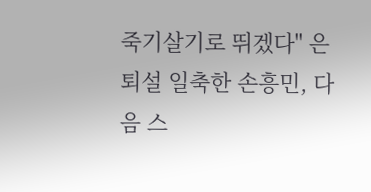죽기살기로 뛰겠다" 은퇴설 일축한 손흥민, 다음 스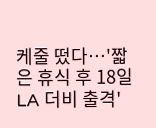케줄 떴다…'짧은 휴식 후 18일 LA 더비 출격'